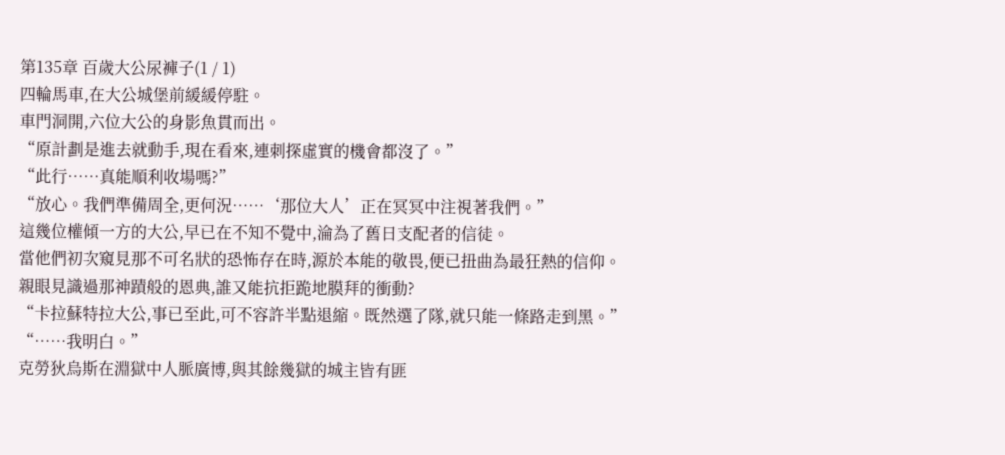第135章 百歲大公尿褲子(1 / 1)
四輪馬車,在大公城堡前緩緩停駐。
車門洞開,六位大公的身影魚貫而出。
“原計劃是進去就動手,現在看來,連刺探虛實的機會都沒了。”
“此行……真能順利收場嗎?”
“放心。我們準備周全,更何況……‘那位大人’正在冥冥中注視著我們。”
這幾位權傾一方的大公,早已在不知不覺中,淪為了舊日支配者的信徒。
當他們初次窺見那不可名狀的恐怖存在時,源於本能的敬畏,便已扭曲為最狂熱的信仰。
親眼見識過那神蹟般的恩典,誰又能抗拒跪地膜拜的衝動?
“卡拉蘇特拉大公,事已至此,可不容許半點退縮。既然選了隊,就只能一條路走到黑。”
“……我明白。”
克勞狄烏斯在淵獄中人脈廣博,與其餘幾獄的城主皆有匪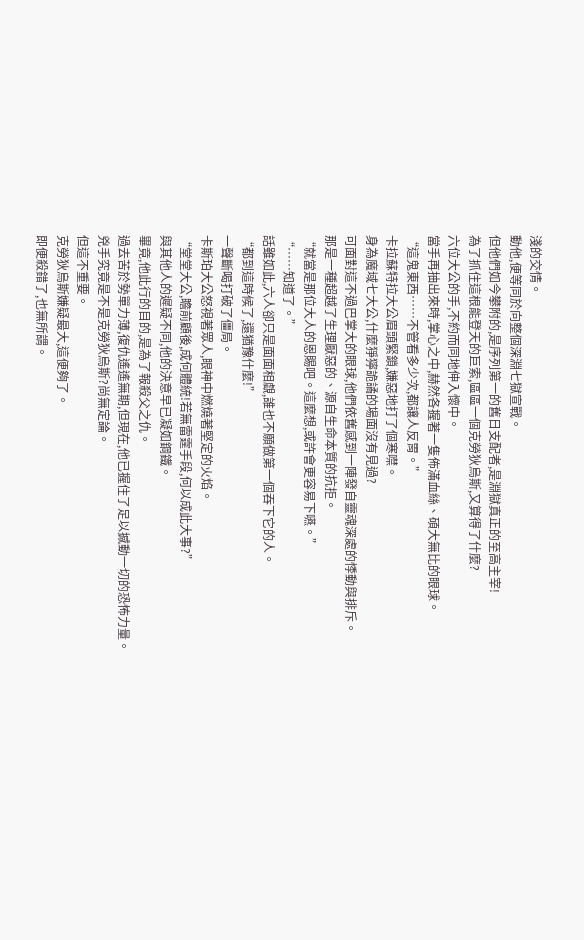淺的交情。
動他,便等同於向整個深淵七獄宣戰。
但他們如今攀附的,是序列第一的舊日支配者,是淵獄真正的至高主宰!
為了抓住這根能登天的巨索,區區一個克勞狄烏斯,又算得了什麼?
六位大公的手,不約而同地伸入懷中。
當手再抽出來時,掌心之中,赫然各握著一隻佈滿血絲、碩大無比的眼球。
“這鬼東西……不管看多少次,都讓人反胃。”
卡拉蘇特拉大公眉頭緊鎖,嫌惡地打了個寒噤。
身為魔域七大公,什麼猙獰詭譎的場面沒有見過?
可面對這不過巴掌大的眼球,他們依舊感到一陣發自靈魂深處的悸動與排斥。
那是一種超越了生理厭惡的、源自生命本質的抗拒。
“就當是那位大人的恩賜吧。這麼想,或許會更容易下嚥。”
“……知道了。”
話雖如此,六人卻只是面面相覷,誰也不願做第一個吞下它的人。
“都到這時候了,還猶豫什麼!”
一聲斷喝打破了僵局。
卡斯珀大公怒視著眾人,眼神中燃燒著堅定的火焰。
“堂堂大公,瞻前顧後,成何體統!若無雷霆手段,何以成此大事?”
與其他人的遲疑不同,他的決意早已凝如鋼鐵。
畢竟,他此行的目的,是為了報殺父之仇。
過去苦於勢單力薄,復仇遙遙無期,但現在,他已握住了足以撼動一切的恐怖力量。
兇手究竟是不是克勞狄烏斯?尚無定論。
但這不重要。
克勞狄烏斯嫌疑最大,這便夠了。
即便殺錯了,也無所謂。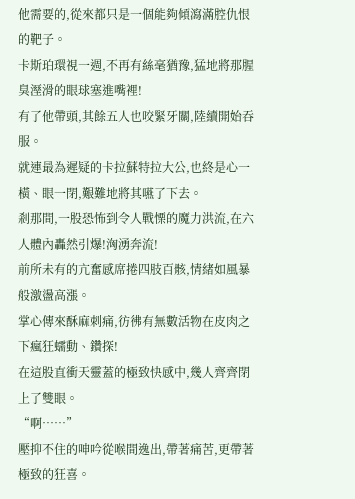他需要的,從來都只是一個能夠傾瀉滿腔仇恨的靶子。
卡斯珀環視一週,不再有絲毫猶豫,猛地將那腥臭溼滑的眼球塞進嘴裡!
有了他帶頭,其餘五人也咬緊牙關,陸續開始吞服。
就連最為遲疑的卡拉蘇特拉大公,也終是心一橫、眼一閉,艱難地將其嚥了下去。
剎那間,一股恐怖到令人戰慄的魔力洪流,在六人體內轟然引爆!洶湧奔流!
前所未有的亢奮感席捲四肢百骸,情緒如風暴般激盪高漲。
掌心傳來酥麻刺痛,彷彿有無數活物在皮肉之下瘋狂蠕動、鑽探!
在這股直衝天靈蓋的極致快感中,幾人齊齊閉上了雙眼。
“啊……”
壓抑不住的呻吟從喉間逸出,帶著痛苦,更帶著極致的狂喜。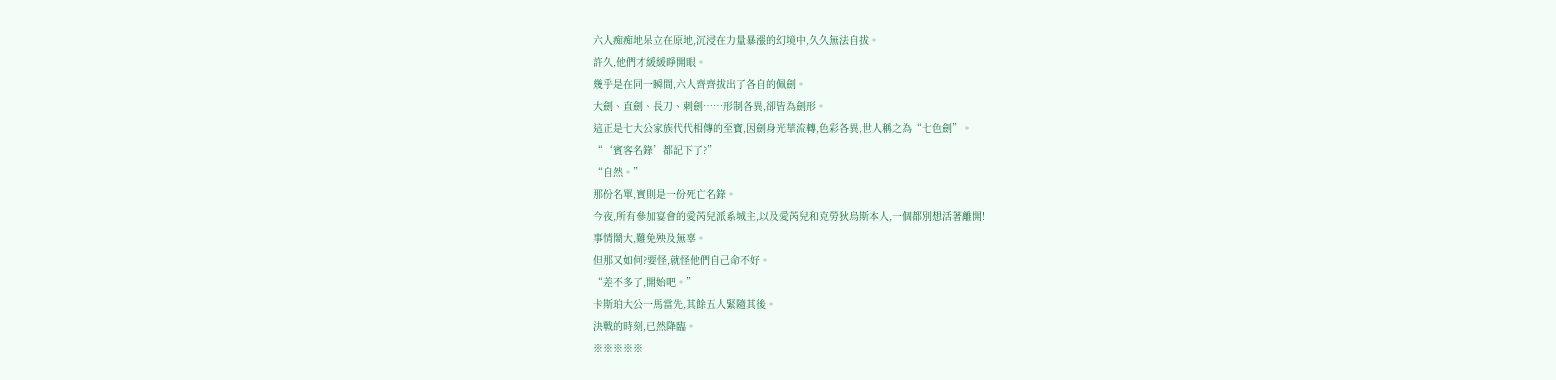六人痴痴地呆立在原地,沉浸在力量暴漲的幻境中,久久無法自拔。
許久,他們才緩緩睜開眼。
幾乎是在同一瞬間,六人齊齊拔出了各自的佩劍。
大劍、直劍、長刀、刺劍……形制各異,卻皆為劍形。
這正是七大公家族代代相傳的至寶,因劍身光華流轉,色彩各異,世人稱之為“七色劍”。
“‘賓客名錄’都記下了?”
“自然。”
那份名單,實則是一份死亡名錄。
今夜,所有參加宴會的愛芮兒派系城主,以及愛芮兒和克勞狄烏斯本人,一個都別想活著離開!
事情鬧大,難免殃及無辜。
但那又如何?要怪,就怪他們自己命不好。
“差不多了,開始吧。”
卡斯珀大公一馬當先,其餘五人緊隨其後。
決戰的時刻,已然降臨。
※※※※※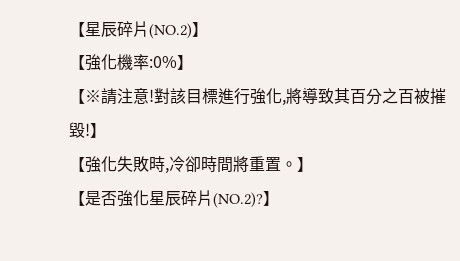【星辰碎片(NO.2)】
【強化機率:0%】
【※請注意!對該目標進行強化,將導致其百分之百被摧毀!】
【強化失敗時,冷卻時間將重置。】
【是否強化星辰碎片(NO.2)?】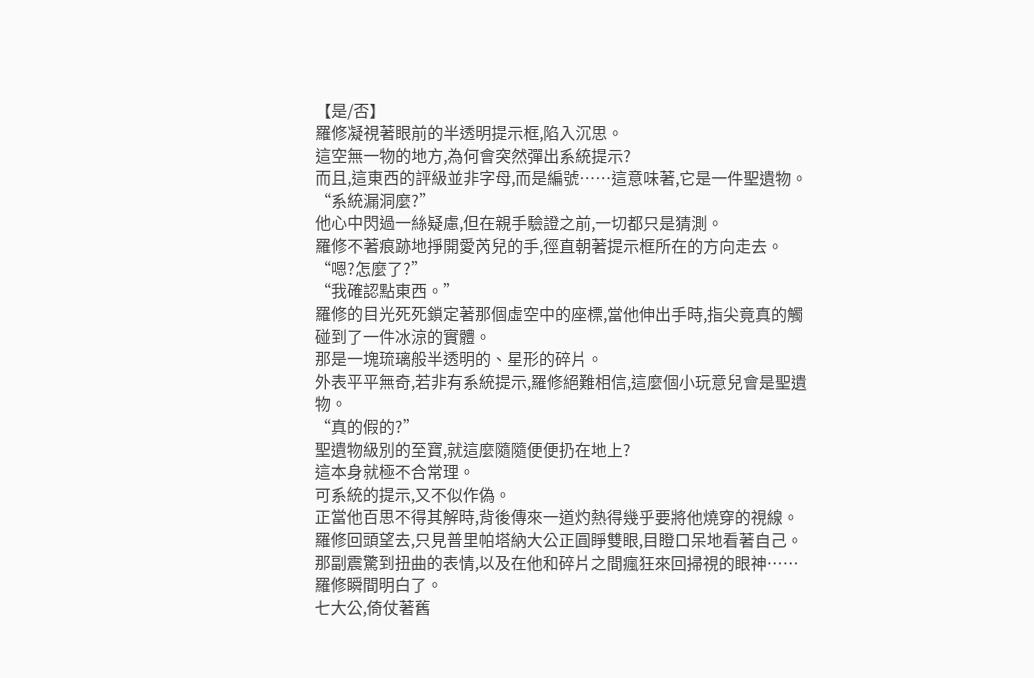【是/否】
羅修凝視著眼前的半透明提示框,陷入沉思。
這空無一物的地方,為何會突然彈出系統提示?
而且,這東西的評級並非字母,而是編號……這意味著,它是一件聖遺物。
“系統漏洞麼?”
他心中閃過一絲疑慮,但在親手驗證之前,一切都只是猜測。
羅修不著痕跡地掙開愛芮兒的手,徑直朝著提示框所在的方向走去。
“嗯?怎麼了?”
“我確認點東西。”
羅修的目光死死鎖定著那個虛空中的座標,當他伸出手時,指尖竟真的觸碰到了一件冰涼的實體。
那是一塊琉璃般半透明的、星形的碎片。
外表平平無奇,若非有系統提示,羅修絕難相信,這麼個小玩意兒會是聖遺物。
“真的假的?”
聖遺物級別的至寶,就這麼隨隨便便扔在地上?
這本身就極不合常理。
可系統的提示,又不似作偽。
正當他百思不得其解時,背後傳來一道灼熱得幾乎要將他燒穿的視線。
羅修回頭望去,只見普里帕塔納大公正圓睜雙眼,目瞪口呆地看著自己。
那副震驚到扭曲的表情,以及在他和碎片之間瘋狂來回掃視的眼神……
羅修瞬間明白了。
七大公,倚仗著舊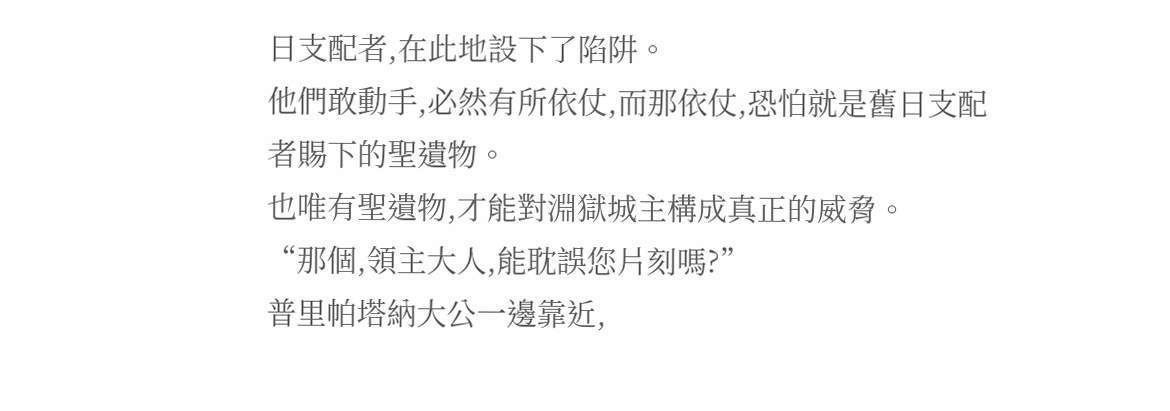日支配者,在此地設下了陷阱。
他們敢動手,必然有所依仗,而那依仗,恐怕就是舊日支配者賜下的聖遺物。
也唯有聖遺物,才能對淵獄城主構成真正的威脅。
“那個,領主大人,能耽誤您片刻嗎?”
普里帕塔納大公一邊靠近,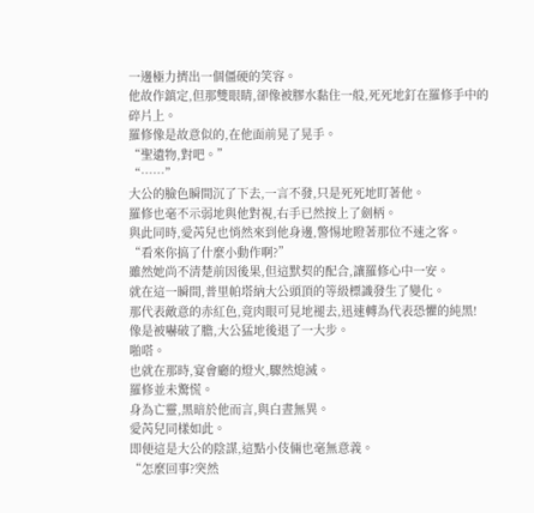一邊極力擠出一個僵硬的笑容。
他故作鎮定,但那雙眼睛,卻像被膠水黏住一般,死死地釘在羅修手中的碎片上。
羅修像是故意似的,在他面前晃了晃手。
“聖遺物,對吧。”
“……”
大公的臉色瞬間沉了下去,一言不發,只是死死地盯著他。
羅修也毫不示弱地與他對視,右手已然按上了劍柄。
與此同時,愛芮兒也悄然來到他身邊,警惕地瞪著那位不速之客。
“看來你搞了什麼小動作啊?”
雖然她尚不清楚前因後果,但這默契的配合,讓羅修心中一安。
就在這一瞬間,普里帕塔納大公頭頂的等級標識發生了變化。
那代表敵意的赤紅色,竟肉眼可見地褪去,迅速轉為代表恐懼的純黑!
像是被嚇破了膽,大公猛地後退了一大步。
啪嗒。
也就在那時,宴會廳的燈火,驟然熄滅。
羅修並未驚慌。
身為亡靈,黑暗於他而言,與白晝無異。
愛芮兒同樣如此。
即便這是大公的陰謀,這點小伎倆也毫無意義。
“怎麼回事?突然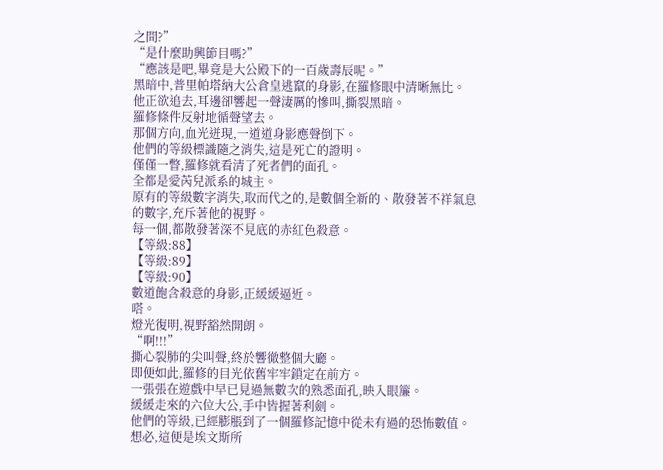之間?”
“是什麼助興節目嗎?”
“應該是吧,畢竟是大公殿下的一百歲壽辰呢。”
黑暗中,普里帕塔納大公倉皇逃竄的身影,在羅修眼中清晰無比。
他正欲追去,耳邊卻響起一聲淒厲的慘叫,撕裂黑暗。
羅修條件反射地循聲望去。
那個方向,血光迸現,一道道身影應聲倒下。
他們的等級標識隨之消失,這是死亡的證明。
僅僅一瞥,羅修就看清了死者們的面孔。
全都是愛芮兒派系的城主。
原有的等級數字消失,取而代之的,是數個全新的、散發著不祥氣息的數字,充斥著他的視野。
每一個,都散發著深不見底的赤紅色殺意。
【等級:88】
【等級:89】
【等級:90】
數道飽含殺意的身影,正緩緩逼近。
嗒。
燈光復明,視野豁然開朗。
“啊!!!”
撕心裂肺的尖叫聲,終於響徹整個大廳。
即便如此,羅修的目光依舊牢牢鎖定在前方。
一張張在遊戲中早已見過無數次的熟悉面孔,映入眼簾。
緩緩走來的六位大公,手中皆握著利劍。
他們的等級,已經膨脹到了一個羅修記憶中從未有過的恐怖數值。
想必,這便是埃文斯所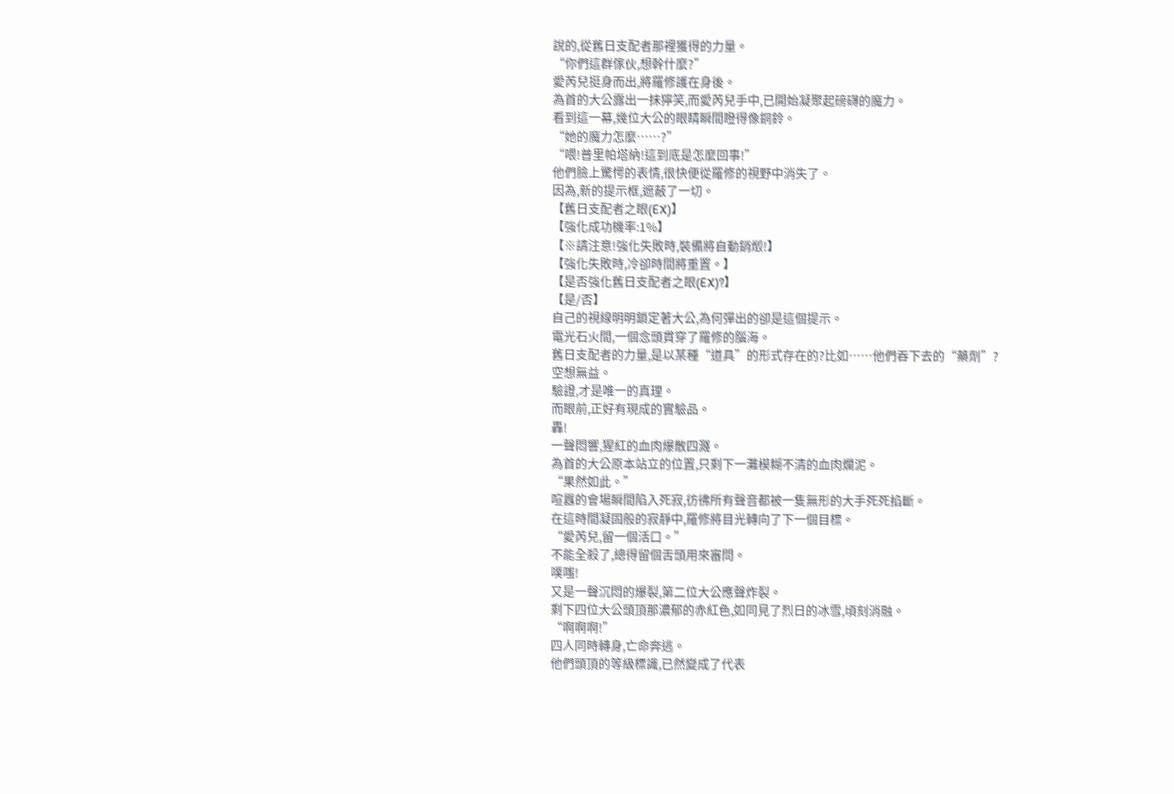說的,從舊日支配者那裡獲得的力量。
“你們這群傢伙,想幹什麼?”
愛芮兒挺身而出,將羅修護在身後。
為首的大公露出一抹獰笑,而愛芮兒手中,已開始凝聚起磅礴的魔力。
看到這一幕,幾位大公的眼睛瞬間瞪得像銅鈴。
“她的魔力怎麼……?”
“喂!普里帕塔納!這到底是怎麼回事!”
他們臉上驚愕的表情,很快便從羅修的視野中消失了。
因為,新的提示框,遮蔽了一切。
【舊日支配者之眼(EX)】
【強化成功機率:1%】
【※請注意!強化失敗時,裝備將自動銷燬!】
【強化失敗時,冷卻時間將重置。】
【是否強化舊日支配者之眼(EX)?】
【是/否】
自己的視線明明鎖定著大公,為何彈出的卻是這個提示。
電光石火間,一個念頭貫穿了羅修的腦海。
舊日支配者的力量,是以某種“道具”的形式存在的?比如……他們吞下去的“藥劑”?
空想無益。
驗證,才是唯一的真理。
而眼前,正好有現成的實驗品。
轟!
一聲悶響,猩紅的血肉爆散四濺。
為首的大公原本站立的位置,只剩下一灘模糊不清的血肉爛泥。
“果然如此。”
喧囂的會場瞬間陷入死寂,彷彿所有聲音都被一隻無形的大手死死掐斷。
在這時間凝固般的寂靜中,羅修將目光轉向了下一個目標。
“愛芮兒,留一個活口。”
不能全殺了,總得留個舌頭用來審問。
噗嗤!
又是一聲沉悶的爆裂,第二位大公應聲炸裂。
剩下四位大公頭頂那濃郁的赤紅色,如同見了烈日的冰雪,頃刻消融。
“啊啊啊!”
四人同時轉身,亡命奔逃。
他們頭頂的等級標識,已然變成了代表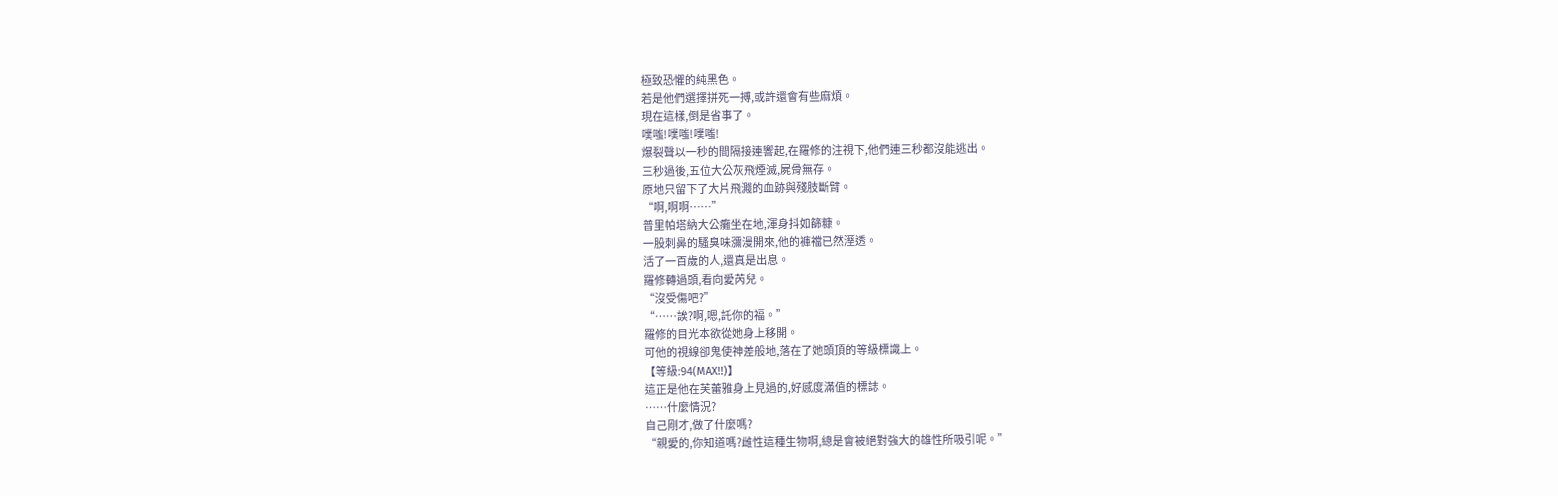極致恐懼的純黑色。
若是他們選擇拼死一搏,或許還會有些麻煩。
現在這樣,倒是省事了。
噗嗤!噗嗤!噗嗤!
爆裂聲以一秒的間隔接連響起,在羅修的注視下,他們連三秒都沒能逃出。
三秒過後,五位大公灰飛煙滅,屍骨無存。
原地只留下了大片飛濺的血跡與殘肢斷臂。
“啊,啊啊……”
普里帕塔納大公癱坐在地,渾身抖如篩糠。
一股刺鼻的騷臭味瀰漫開來,他的褲襠已然溼透。
活了一百歲的人,還真是出息。
羅修轉過頭,看向愛芮兒。
“沒受傷吧?”
“……誒?啊,嗯,託你的福。”
羅修的目光本欲從她身上移開。
可他的視線卻鬼使神差般地,落在了她頭頂的等級標識上。
【等級:94(MAX!!)】
這正是他在芙蕾雅身上見過的,好感度滿值的標誌。
……什麼情況?
自己剛才,做了什麼嗎?
“親愛的,你知道嗎?雌性這種生物啊,總是會被絕對強大的雄性所吸引呢。”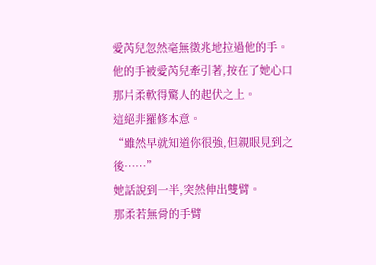愛芮兒忽然毫無徵兆地拉過他的手。
他的手被愛芮兒牽引著,按在了她心口那片柔軟得驚人的起伏之上。
這絕非羅修本意。
“雖然早就知道你很強,但親眼見到之後……”
她話說到一半,突然伸出雙臂。
那柔若無骨的手臂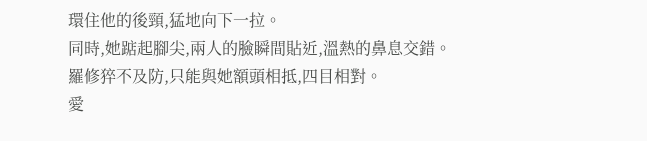環住他的後頸,猛地向下一拉。
同時,她踮起腳尖,兩人的臉瞬間貼近,溫熱的鼻息交錯。
羅修猝不及防,只能與她額頭相抵,四目相對。
愛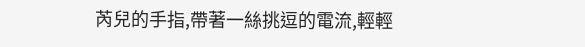芮兒的手指,帶著一絲挑逗的電流,輕輕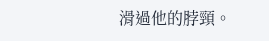滑過他的脖頸。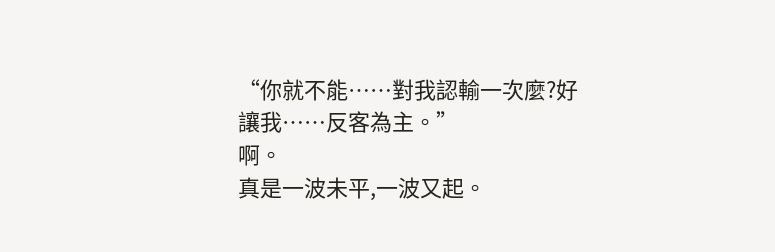“你就不能……對我認輸一次麼?好讓我……反客為主。”
啊。
真是一波未平,一波又起。